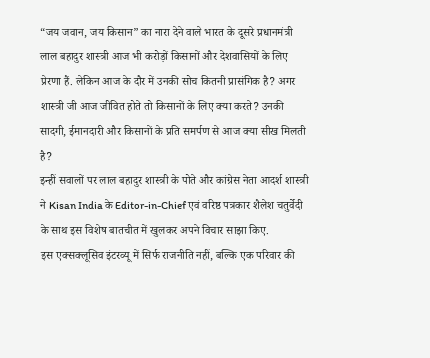“जय जवान, जय किसान” का नारा देने वाले भारत के दूसरे प्रधानमंत्री लाल बहादुर शास्त्री आज भी करोड़ों किसानों और देशवासियों के लिए प्रेरणा हैं. लेकिन आज के दौर में उनकी सोच कितनी प्रासंगिक है? अगर शास्त्री जी आज जीवित होते तो किसानों के लिए क्या करते? उनकी सादगी, ईमानदारी और किसानों के प्रति समर्पण से आज क्या सीख मिलती है?
इन्हीं सवालों पर लाल बहादुर शास्त्री के पोते और कांग्रेस नेता आदर्श शास्त्री ने Kisan India के Editor-in-Chief एवं वरिष्ठ पत्रकार शैलेश चतुर्वेदी के साथ इस विशेष बातचीत में खुलकर अपने विचार साझा किए.
इस एक्सक्लूसिव इंटरव्यू में सिर्फ राजनीति नहीं, बल्कि एक परिवार की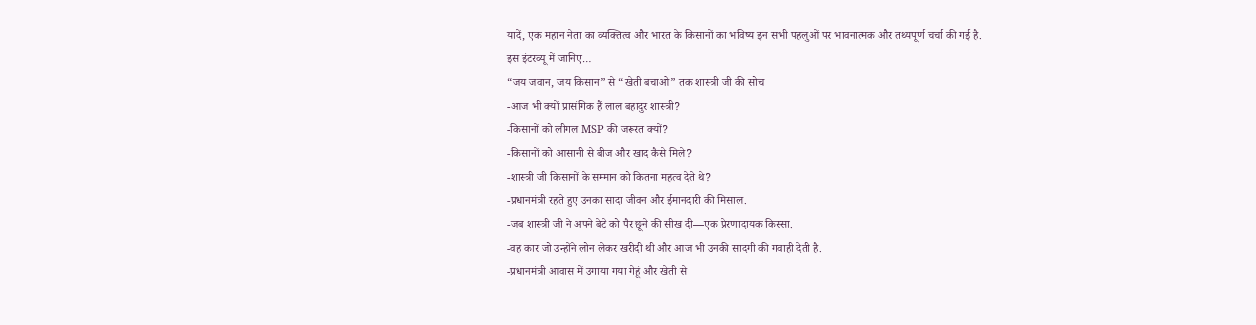यादें, एक महान नेता का व्यक्तित्व और भारत के किसानों का भविष्य इन सभी पहलुओं पर भावनात्मक और तथ्यपूर्ण चर्चा की गई है.
इस इंटरव्यू में जानिए…
“जय जवान, जय किसान” से “खेती बचाओ” तक शास्त्री जी की सोच
-आज भी क्यों प्रासंगिक हैं लाल बहादुर शास्त्री?
-किसानों को लीगल MSP की जरूरत क्यों?
-किसानों को आसानी से बीज और खाद कैसे मिले?
-शास्त्री जी किसानों के सम्मान को कितना महत्व देते थे?
-प्रधानमंत्री रहते हुए उनका सादा जीवन और ईमानदारी की मिसाल.
-जब शास्त्री जी ने अपने बेटे को पैर छूने की सीख दी—एक प्रेरणादायक किस्सा.
-वह कार जो उन्होंने लोन लेकर खरीदी थी और आज भी उनकी सादगी की गवाही देती है.
-प्रधानमंत्री आवास में उगाया गया गेहूं और खेती से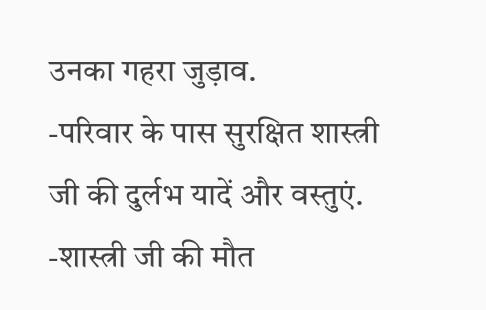उनका गहरा जुड़ाव.
-परिवार के पास सुरक्षित शास्त्री जी की दुर्लभ यादें और वस्तुएं.
-शास्त्री जी की मौत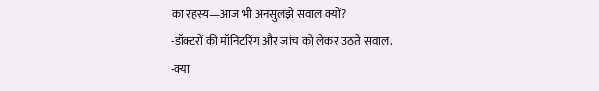का रहस्य—आज भी अनसुलझे सवाल क्यों?
-डॉक्टरों की मॉनिटरिंग और जांच को लेकर उठते सवाल.
-क्या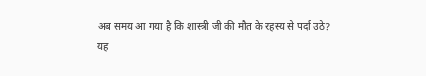अब समय आ गया है कि शास्त्री जी की मौत के रहस्य से पर्दा उठे?
यह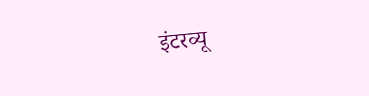इंटरव्यू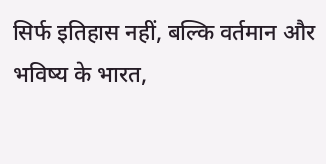सिर्फ इतिहास नहीं, बल्कि वर्तमान और भविष्य के भारत,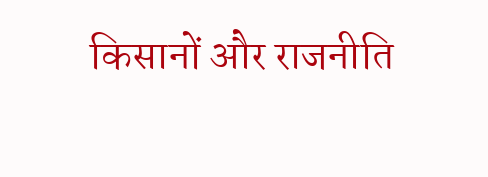किसानों और राजनीति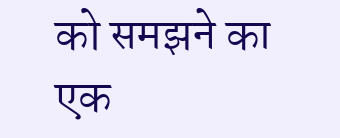को समझने का एक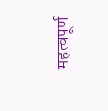महत्वपूर्ण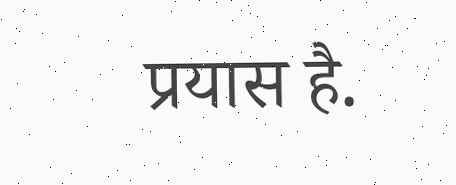प्रयास है.